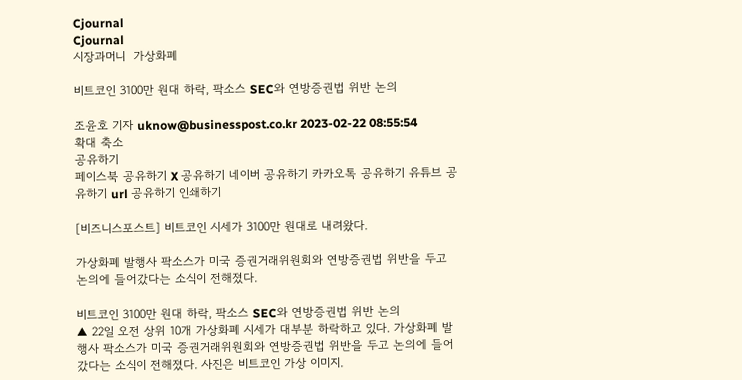Cjournal
Cjournal
시장과머니  가상화폐

비트코인 3100만 원대 하락, 팍소스 SEC와 연방증권법 위반 논의

조윤호 기자 uknow@businesspost.co.kr 2023-02-22 08:55:54
확대 축소
공유하기
페이스북 공유하기 X 공유하기 네이버 공유하기 카카오톡 공유하기 유튜브 공유하기 url 공유하기 인쇄하기

[비즈니스포스트] 비트코인 시세가 3100만 원대로 내려왔다.

가상화폐 발행사 팍소스가 미국 증권거래위원회와 연방증권법 위반을 두고 논의에 들어갔다는 소식이 전해졌다.

비트코인 3100만 원대 하락, 팍소스 SEC와 연방증권법 위반 논의
▲ 22일 오전 상위 10개 가상화폐 시세가 대부분 하락하고 있다. 가상화폐 발행사 팍소스가 미국 증권거래위원회와 연방증권법 위반을 두고 논의에 들어갔다는 소식이 전해졌다. 사진은 비트코인 가상 이미지.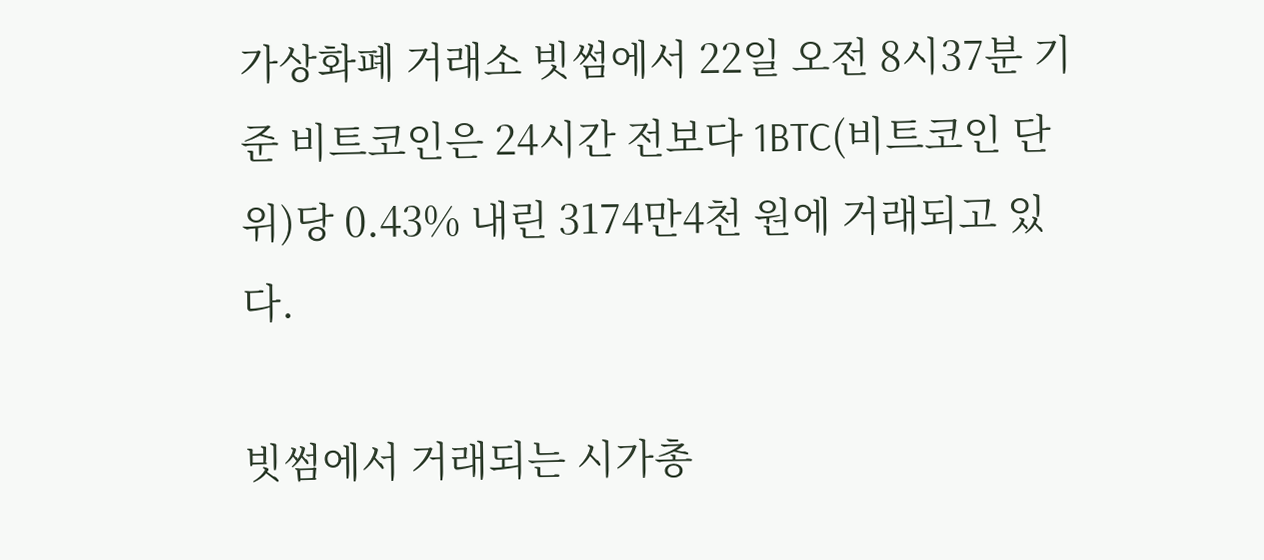가상화폐 거래소 빗썸에서 22일 오전 8시37분 기준 비트코인은 24시간 전보다 1BTC(비트코인 단위)당 0.43% 내린 3174만4천 원에 거래되고 있다.

빗썸에서 거래되는 시가총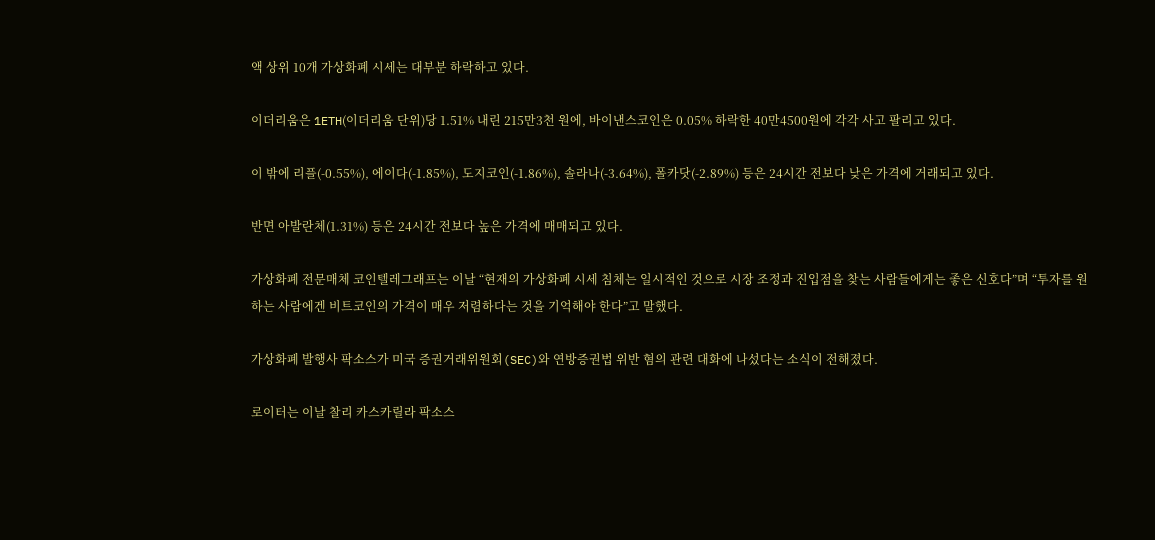액 상위 10개 가상화폐 시세는 대부분 하락하고 있다.

이더리움은 1ETH(이더리움 단위)당 1.51% 내린 215만3천 원에, 바이낸스코인은 0.05% 하락한 40만4500원에 각각 사고 팔리고 있다.

이 밖에 리플(-0.55%), 에이다(-1.85%), 도지코인(-1.86%), 솔라나(-3.64%), 폴카닷(-2.89%) 등은 24시간 전보다 낮은 가격에 거래되고 있다.

반면 아발란체(1.31%) 등은 24시간 전보다 높은 가격에 매매되고 있다.

가상화폐 전문매체 코인텔레그래프는 이날 “현재의 가상화폐 시세 침체는 일시적인 것으로 시장 조정과 진입점을 찾는 사람들에게는 좋은 신호다”며 “투자를 원하는 사람에겐 비트코인의 가격이 매우 저렴하다는 것을 기억해야 한다”고 말했다.

가상화폐 발행사 팍소스가 미국 증권거래위원회(SEC)와 연방증권법 위반 혐의 관련 대화에 나섰다는 소식이 전해졌다.

로이터는 이날 찰리 카스카릴라 팍소스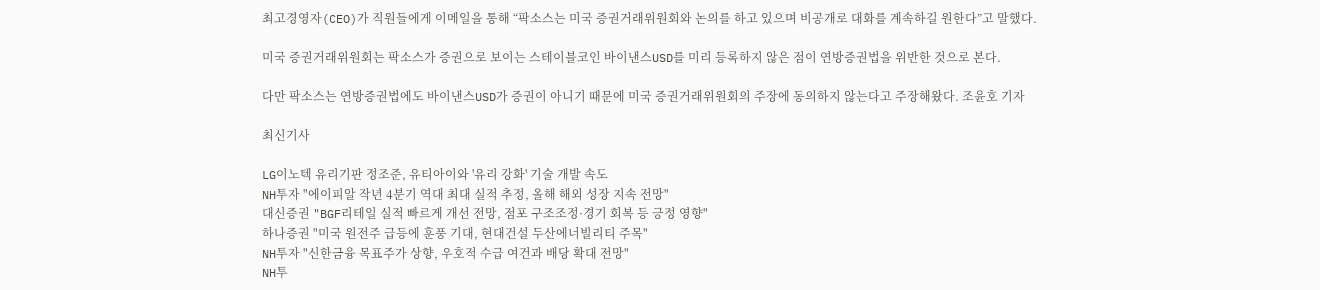최고경영자(CEO)가 직원들에게 이메일을 통해 “팍소스는 미국 증권거래위원회와 논의를 하고 있으며 비공개로 대화를 계속하길 원한다”고 말했다.

미국 증권거래위원회는 팍소스가 증권으로 보이는 스테이블코인 바이낸스USD를 미리 등록하지 않은 점이 연방증권법을 위반한 것으로 본다.

다만 팍소스는 연방증권법에도 바이낸스USD가 증권이 아니기 때문에 미국 증권거래위원회의 주장에 동의하지 않는다고 주장해왔다. 조윤호 기자

최신기사

LG이노텍 유리기판 정조준, 유티아이와 '유리 강화' 기술 개발 속도
NH투자 "에이피알 작년 4분기 역대 최대 실적 추정, 올해 해외 성장 지속 전망"
대신증권 "BGF리테일 실적 빠르게 개선 전망, 점포 구조조정·경기 회복 등 긍정 영향"
하나증권 "미국 원전주 급등에 훈풍 기대, 현대건설 두산에너빌리티 주목"
NH투자 "신한금융 목표주가 상향, 우호적 수급 여건과 배당 확대 전망"
NH투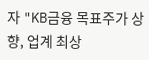자 "KB금융 목표주가 상향, 업계 최상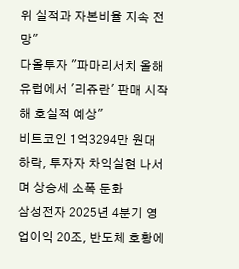위 실적과 자본비율 지속 전망"
다올투자 "파마리서치 올해 유럽에서 '리쥬란' 판매 시작해 호실적 예상"
비트코인 1억3294만 원대 하락, 투자자 차익실현 나서며 상승세 소폭 둔화
삼성전자 2025년 4분기 영업이익 20조, 반도체 호황에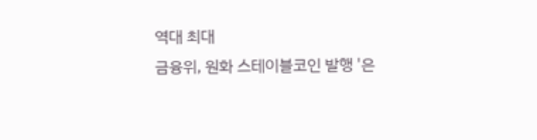역대 최대
금융위, 원화 스테이블코인 발행 '은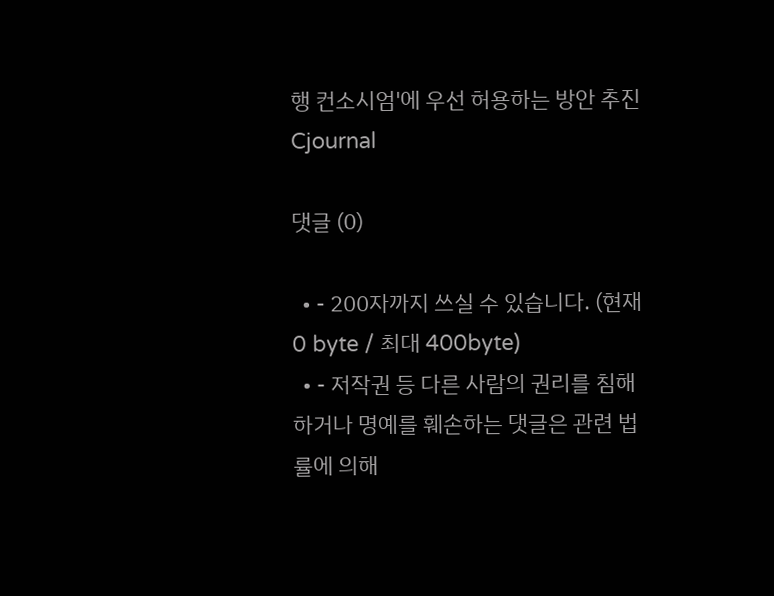행 컨소시엄'에 우선 허용하는 방안 추진
Cjournal

댓글 (0)

  • - 200자까지 쓰실 수 있습니다. (현재 0 byte / 최대 400byte)
  • - 저작권 등 다른 사람의 권리를 침해하거나 명예를 훼손하는 댓글은 관련 법률에 의해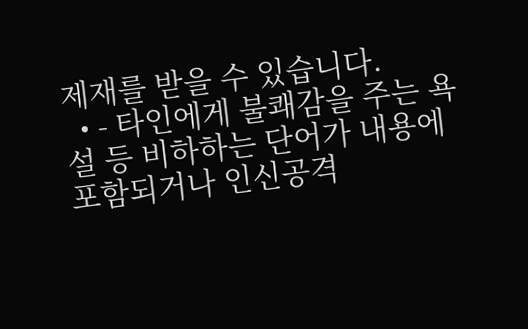제재를 받을 수 있습니다.
  • - 타인에게 불쾌감을 주는 욕설 등 비하하는 단어가 내용에 포함되거나 인신공격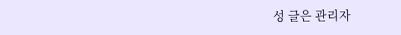성 글은 관리자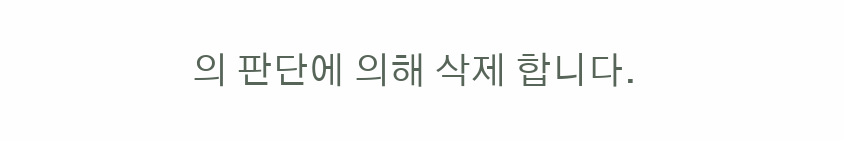의 판단에 의해 삭제 합니다.